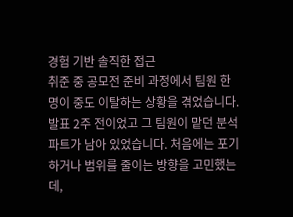경험 기반 솔직한 접근
취준 중 공모전 준비 과정에서 팀원 한 명이 중도 이탈하는 상황을 겪었습니다. 발표 2주 전이었고 그 팀원이 맡던 분석 파트가 남아 있었습니다. 처음에는 포기하거나 범위를 줄이는 방향을 고민했는데,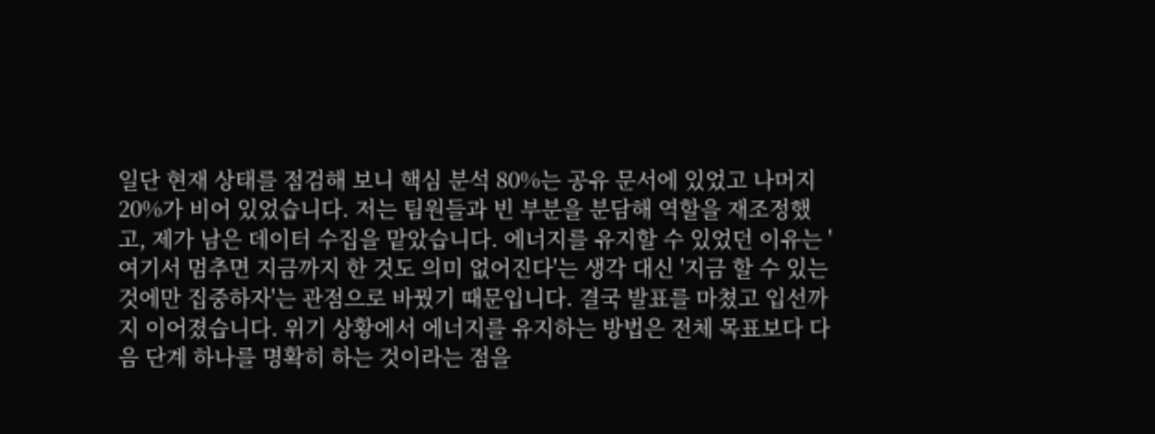일단 현재 상태를 점검해 보니 핵심 분석 80%는 공유 문서에 있었고 나머지 20%가 비어 있었습니다. 저는 팀원들과 빈 부분을 분담해 역할을 재조정했고, 제가 남은 데이터 수집을 맡았습니다. 에너지를 유지할 수 있었던 이유는 '여기서 멈추면 지금까지 한 것도 의미 없어진다'는 생각 대신 '지금 할 수 있는 것에만 집중하자'는 관점으로 바꿨기 때문입니다. 결국 발표를 마쳤고 입선까지 이어졌습니다. 위기 상황에서 에너지를 유지하는 방법은 전체 목표보다 다음 단계 하나를 명확히 하는 것이라는 점을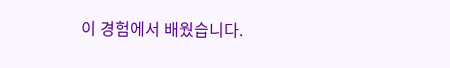이 경험에서 배웠습니다.